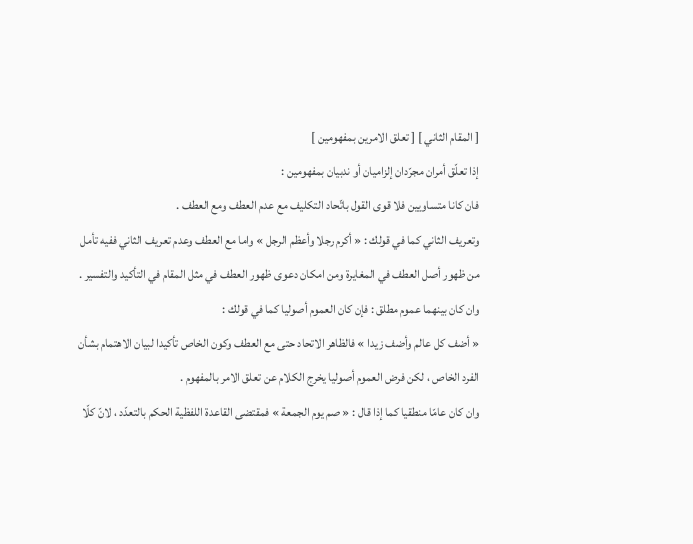[ المقام الثاني ] [ تعلق الامرين بمفهومين ]
إذا تعلّق أمران مجرّدان إلزاميان أو ندبيان بمفهومين :
فان كانا متساويين فلا قوى القول باتّحاد التكليف مع عدم العطف ومع العطف .
وتعريف الثاني كما في قولك : « أكرم رجلا وأعظم الرجل » واما مع العطف وعدم تعريف الثاني ففيه تأمل من ظهور أصل العطف في المغايرة ومن امكان دعوى ظهور العطف في مثل المقام في التأكيد والتفسير .
وان كان بينهما عموم مطلق : فإن كان العموم أصوليا كما في قولك :
« أضف كل عالم وأضف زيدا » فالظاهر الاتحاد حتى مع العطف وكون الخاص تأكيدا لبيان الاهتمام بشأن الفرد الخاص ، لكن فرض العموم أصوليا يخرج الكلام عن تعلق الامر بالمفهوم .
وان كان عامّا منطقيا كما إذا قال : « صم يوم الجمعة » فمقتضى القاعدة اللفظية الحكم بالتعدّد ، لانّ كلّا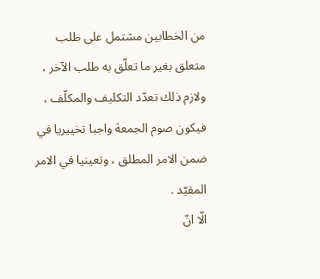من الخطابين مشتمل على طلب متعلق بغير ما تعلّق به طلب الآخر ، ولازم ذلك تعدّد التكليف والمكلّف ، فيكون صوم الجمعة واجبا تخييريا في ضمن الامر المطلق ، وتعينيا في الامر المقيّد .
الّا انّ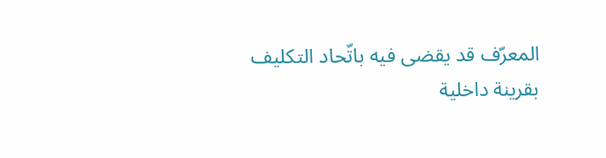المعرّف قد يقضى فيه باتّحاد التكليف بقرينة داخلية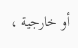أو خارجية ،